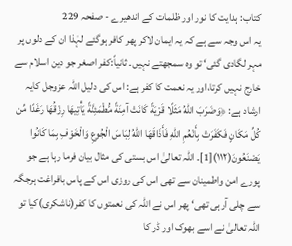کتاب: ہدایت کا نور اور ظلمات کے اندھیرے - صفحہ 229
یہ اس وجہ سے ہے کہ یہ ایمان لاکر پھر کافر ہوگئے لہٰذا ان کے دلوں پر مہر لگادی گئی‘ تو وہ سمجھتے نہیں۔ ثانیاً:کفر اصغر جو دین اسلام سے خارج نہیں کرتا،اور یہ نعمت کا کفر ہے: اس کی دلیل اللہ عزوجل کایہ ارشاد ہے: ﴿وَضَرَبَ اللّٰهُ مَثَلًا قَرْيَةً كَانَتْ آمِنَةً مُّطْمَئِنَّةً يَأْتِيهَا رِزْقُهَا رَغَدًا مِّن كُلِّ مَكَانٍ فَكَفَرَتْ بِأَنْعُمِ اللّٰهِ فَأَذَاقَهَا اللّٰهُ لِبَاسَ الْجُوعِ وَالْخَوْفِ بِمَا كَانُوا يَصْنَعُونَ(١١٢)[1]۔ اللہ تعالیٰ اس بستی کی مثال بیان فرما رہا ہے جو پورے امن واطمینان سے تھی اس کی روزی اس کے پاس بافراغت ہرجگہ سے چلی آرہی تھی‘ پھر اس نے اللہ کی نعمتوں کا کفر(ناشکری)کیا تو اللہ تعالیٰ نے اسے بھوک اور ڈر کا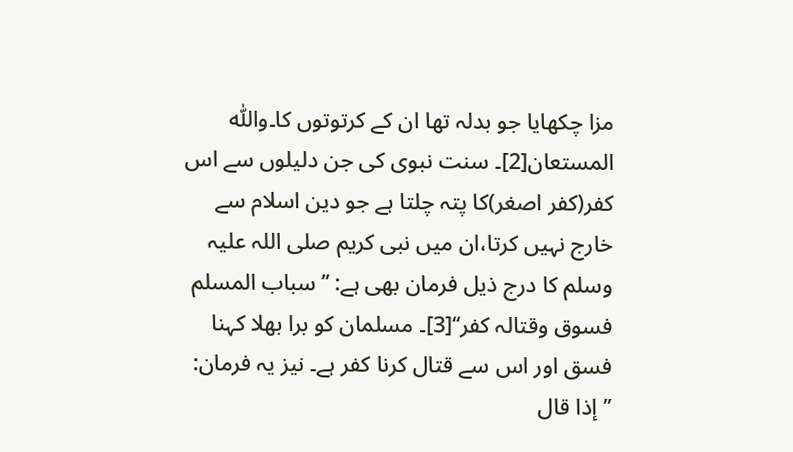مزا چکھایا جو بدلہ تھا ان کے کرتوتوں کا۔واللّٰه المستعان[2]۔ سنت نبوی کی جن دلیلوں سے اس کفر(کفر اصغر)کا پتہ چلتا ہے جو دین اسلام سے خارج نہیں کرتا،ان میں نبی کریم صلی اللہ علیہ وسلم کا درج ذیل فرمان بھی ہے: ’’سباب المسلم فسوق وقتالہ کفر‘‘[3]۔ مسلمان کو برا بھلا کہنا فسق اور اس سے قتال کرنا کفر ہے۔ نیز یہ فرمان: ’’إذا قال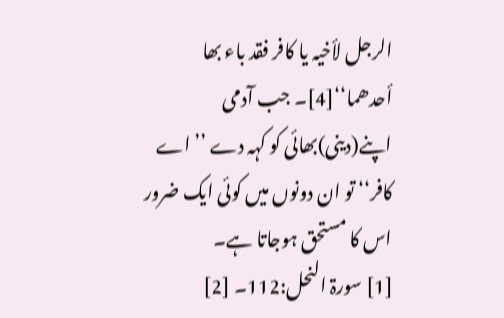الرجل لأخیہ یا کافر فقد باء بھا أحدھما‘‘[4]۔ جب آدمی اپنے(دینی)بھائی کو کہہ دے ’’اے کافر‘‘ تو ان دونوں میں کوئی ایک ضرور اس کا مستحق ہوجاتا ہے۔
[1] سورۃ النحل:112۔ [2]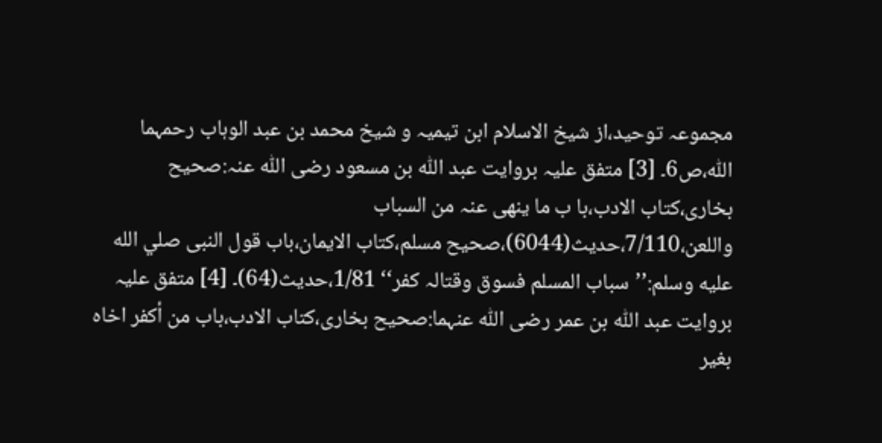مجموعہ توحید،از شیخ الاسلام ابن تیمیہ و شیخ محمد بن عبد الوہاب رحمہما اللّٰه،ص6۔ [3] متفق علیہ بروایت عبد اللّٰه بن مسعود رضی اللّٰه عنہ:صحیح بخاری،کتاب الادب،با ب ما ینھی عنہ من السباب واللعن،7/110،حدیث(6044)،صحیح مسلم،کتاب الایمان،باب قول النبی صلي الله عليه وسلم:’’سباب المسلم فسوق وقتالہ کفر‘‘ 1/81،حدیث(64)۔ [4] متفق علیہ بروایت عبد اللّٰه بن عمر رضی اللّٰه عنہما:صحیح بخاری،کتاب الادب،باب من أکفر اخاہ بغیر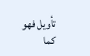تأویل فھو کما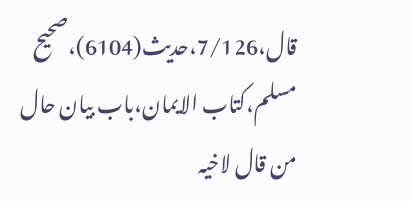قال،7/126،حدیث(6104)،صحیح مسلم،کتاب الایمان،باب بیان حال من قال لاخیہ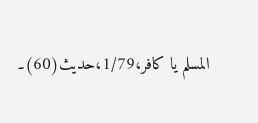المسلم یا کافر،1/79،حدیث(60)۔